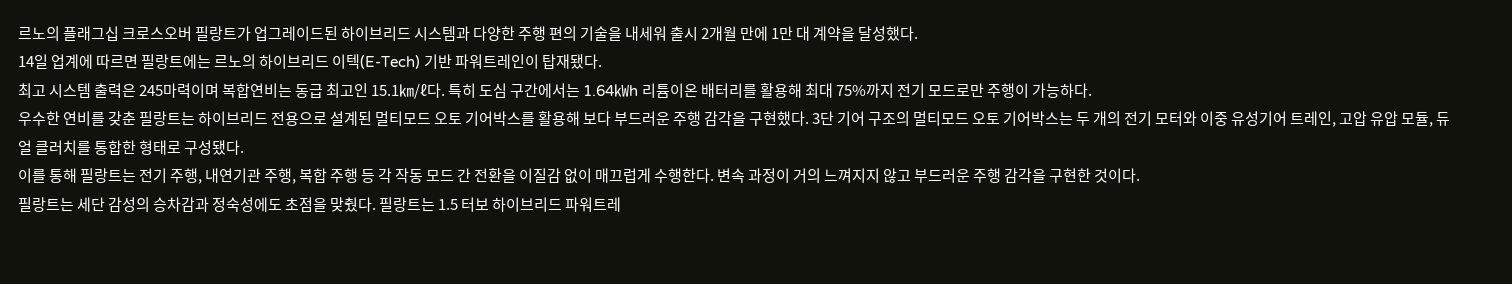르노의 플래그십 크로스오버 필랑트가 업그레이드된 하이브리드 시스템과 다양한 주행 편의 기술을 내세워 출시 2개월 만에 1만 대 계약을 달성했다.
14일 업계에 따르면 필랑트에는 르노의 하이브리드 이텍(E-Tech) 기반 파워트레인이 탑재됐다.
최고 시스템 출력은 245마력이며 복합연비는 동급 최고인 15.1㎞/ℓ다. 특히 도심 구간에서는 1.64㎾h 리튬이온 배터리를 활용해 최대 75%까지 전기 모드로만 주행이 가능하다.
우수한 연비를 갖춘 필랑트는 하이브리드 전용으로 설계된 멀티모드 오토 기어박스를 활용해 보다 부드러운 주행 감각을 구현했다. 3단 기어 구조의 멀티모드 오토 기어박스는 두 개의 전기 모터와 이중 유성기어 트레인, 고압 유압 모듈, 듀얼 클러치를 통합한 형태로 구성됐다.
이를 통해 필랑트는 전기 주행, 내연기관 주행, 복합 주행 등 각 작동 모드 간 전환을 이질감 없이 매끄럽게 수행한다. 변속 과정이 거의 느껴지지 않고 부드러운 주행 감각을 구현한 것이다.
필랑트는 세단 감성의 승차감과 정숙성에도 초점을 맞췄다. 필랑트는 1.5 터보 하이브리드 파워트레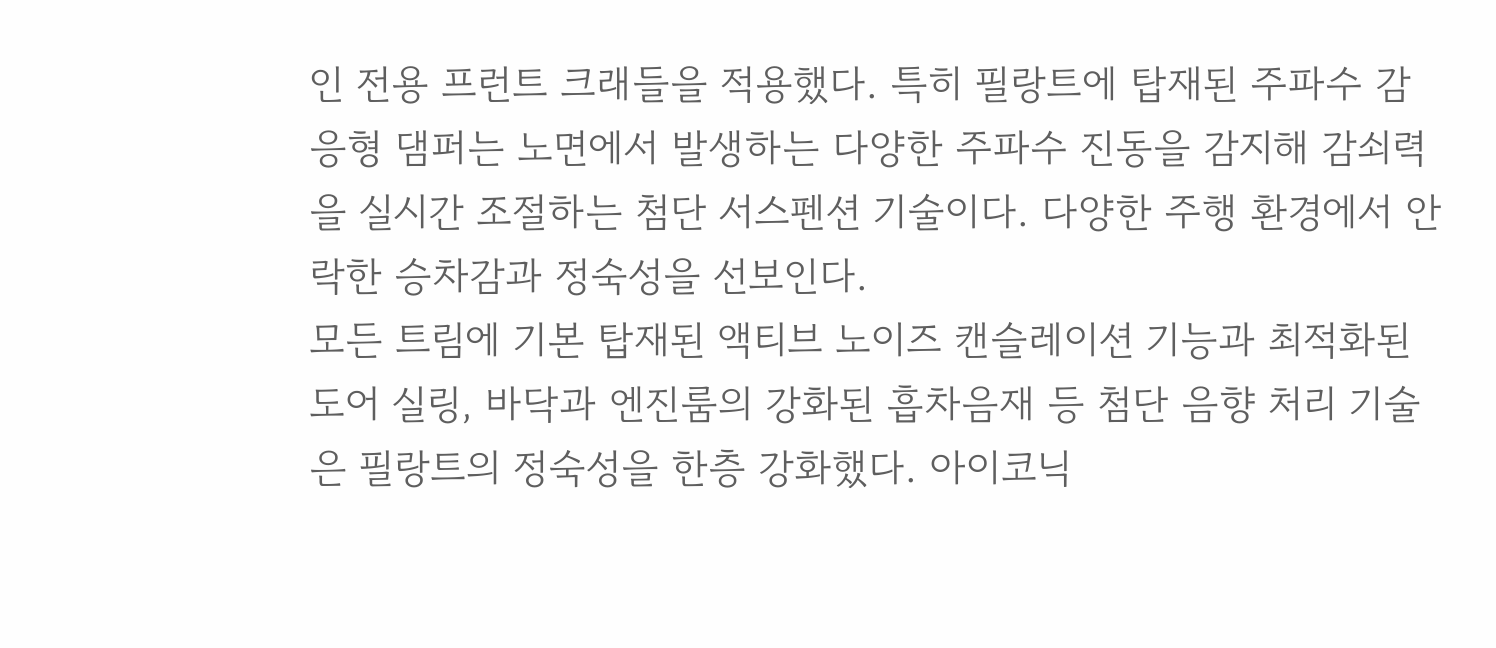인 전용 프런트 크래들을 적용했다. 특히 필랑트에 탑재된 주파수 감응형 댐퍼는 노면에서 발생하는 다양한 주파수 진동을 감지해 감쇠력을 실시간 조절하는 첨단 서스펜션 기술이다. 다양한 주행 환경에서 안락한 승차감과 정숙성을 선보인다.
모든 트림에 기본 탑재된 액티브 노이즈 캔슬레이션 기능과 최적화된 도어 실링, 바닥과 엔진룸의 강화된 흡차음재 등 첨단 음향 처리 기술은 필랑트의 정숙성을 한층 강화했다. 아이코닉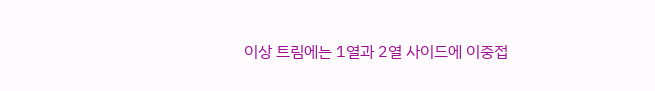이상 트림에는 1열과 2열 사이드에 이중접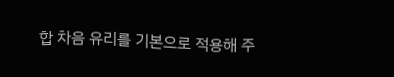합 차음 유리를 기본으로 적용해 주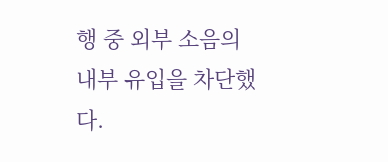행 중 외부 소음의 내부 유입을 차단했다.